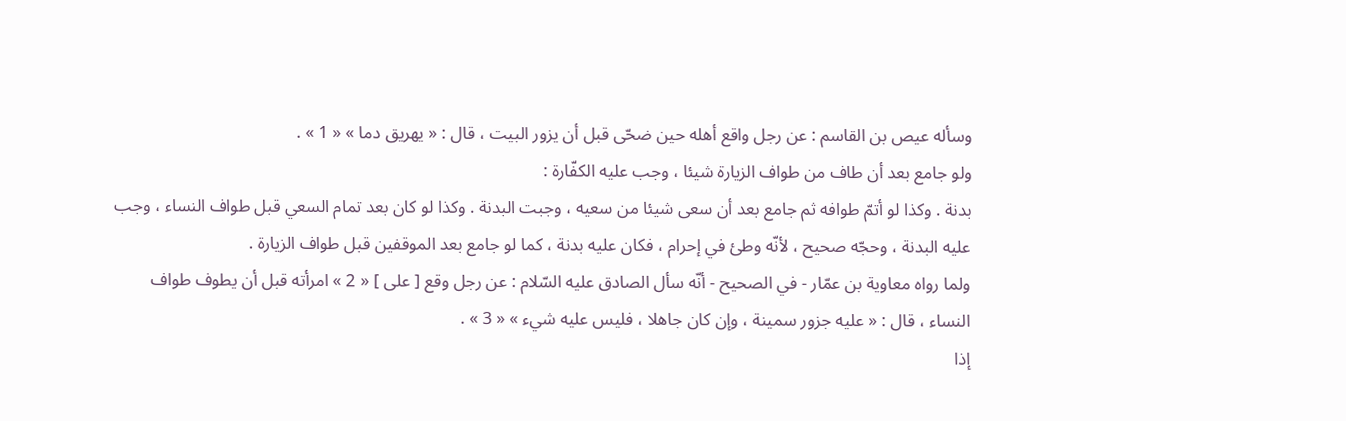وسأله عيص بن القاسم : عن رجل واقع أهله حين ضحّى قبل أن يزور البيت ، قال : « يهريق دما » « 1 » .
ولو جامع بعد أن طاف من طواف الزيارة شيئا ، وجب عليه الكفّارة :
بدنة . وكذا لو أتمّ طوافه ثم جامع بعد أن سعى شيئا من سعيه ، وجبت البدنة . وكذا لو كان بعد تمام السعي قبل طواف النساء ، وجب عليه البدنة ، وحجّه صحيح ، لأنّه وطئ في إحرام ، فكان عليه بدنة ، كما لو جامع بعد الموقفين قبل طواف الزيارة .
ولما رواه معاوية بن عمّار - في الصحيح - أنّه سأل الصادق عليه السّلام : عن رجل وقع [ على ] « 2 » امرأته قبل أن يطوف طواف النساء ، قال : « عليه جزور سمينة ، وإن كان جاهلا ، فليس عليه شيء » « 3 » .
إذا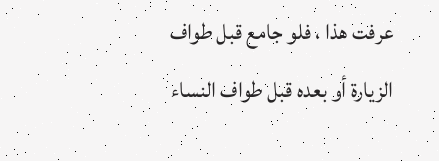عرفت هذا ، فلو جامع قبل طواف الزيارة أو بعده قبل طواف النساء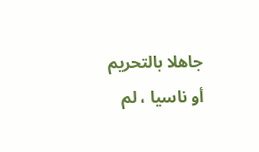جاهلا بالتحريم أو ناسيا ، لم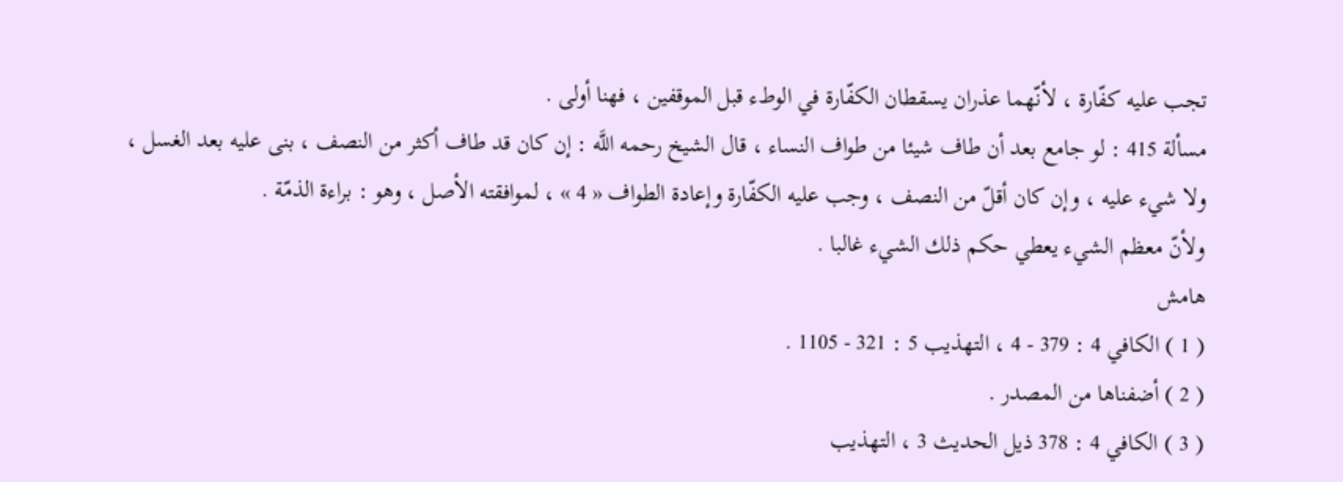تجب عليه كفّارة ، لأنّهما عذران يسقطان الكفّارة في الوطء قبل الموقفين ، فهنا أولى .
مسألة 415 : لو جامع بعد أن طاف شيئا من طواف النساء ، قال الشيخ رحمه اللَّه : إن كان قد طاف أكثر من النصف ، بنى عليه بعد الغسل ،
ولا شيء عليه ، وإن كان أقلّ من النصف ، وجب عليه الكفّارة وإعادة الطواف « 4 » ، لموافقته الأصل ، وهو : براءة الذمّة .
ولأنّ معظم الشيء يعطي حكم ذلك الشيء غالبا .
هامش
( 1 ) الكافي 4 : 379 - 4 ، التهذيب 5 : 321 - 1105 .
( 2 ) أضفناها من المصدر .
( 3 ) الكافي 4 : 378 ذيل الحديث 3 ، التهذيب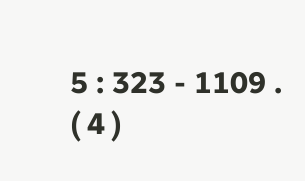5 : 323 - 1109 .
( 4 )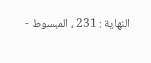النهاية : 231 ، المبسوط -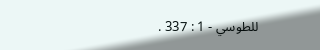للطوسي - 1 : 337 .